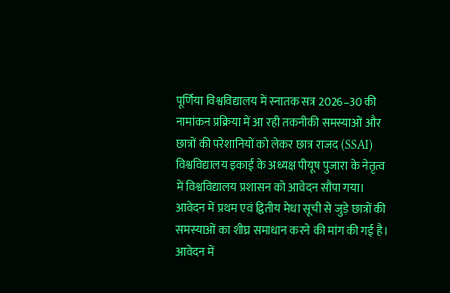पूर्णिया विश्वविद्यालय में स्नातक सत्र 2026–30 की नामांकन प्रक्रिया में आ रही तकनीकी समस्याओं और छात्रों की परेशानियों को लेकर छात्र राजद (SSAI) विश्वविद्यालय इकाई के अध्यक्ष पीयूष पुजारा के नेतृत्व में विश्वविद्यालय प्रशासन को आवेदन सौंपा गया। आवेदन में प्रथम एवं द्वितीय मेधा सूची से जुड़े छात्रों की समस्याओं का शीघ्र समाधान करने की मांग की गई है।
आवेदन में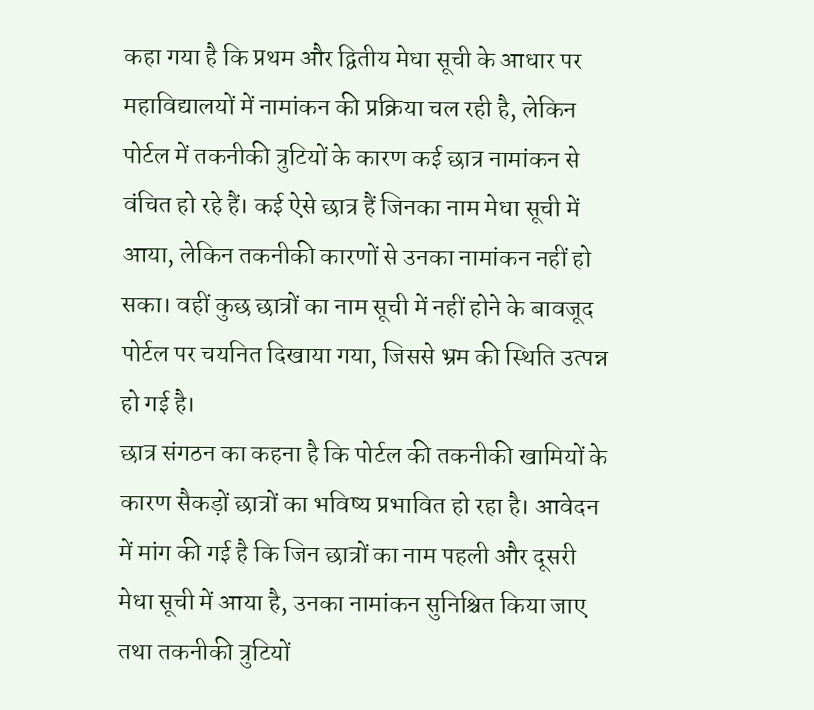कहा गया है कि प्रथम और द्वितीय मेधा सूची के आधार पर महाविद्यालयों में नामांकन की प्रक्रिया चल रही है, लेकिन पोर्टल में तकनीकी त्रुटियों के कारण कई छात्र नामांकन से वंचित हो रहे हैं। कई ऐसे छात्र हैं जिनका नाम मेधा सूची में आया, लेकिन तकनीकी कारणों से उनका नामांकन नहीं हो सका। वहीं कुछ छात्रों का नाम सूची में नहीं होने के बावजूद पोर्टल पर चयनित दिखाया गया, जिससे भ्रम की स्थिति उत्पन्न हो गई है।
छात्र संगठन का कहना है कि पोर्टल की तकनीकी खामियों के कारण सैकड़ों छात्रों का भविष्य प्रभावित हो रहा है। आवेदन में मांग की गई है कि जिन छात्रों का नाम पहली और दूसरी मेधा सूची में आया है, उनका नामांकन सुनिश्चित किया जाए तथा तकनीकी त्रुटियों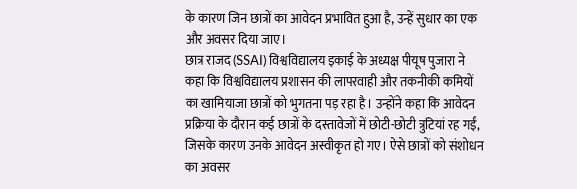के कारण जिन छात्रों का आवेदन प्रभावित हुआ है, उन्हें सुधार का एक और अवसर दिया जाए।
छात्र राजद (SSAI) विश्वविद्यालय इकाई के अध्यक्ष पीयूष पुजारा ने कहा कि विश्वविद्यालय प्रशासन की लापरवाही और तकनीकी कमियों का खामियाजा छात्रों को भुगतना पड़ रहा है। उन्होंने कहा कि आवेदन प्रक्रिया के दौरान कई छात्रों के दस्तावेजों में छोटी-छोटी त्रुटियां रह गईं, जिसके कारण उनके आवेदन अस्वीकृत हो गए। ऐसे छात्रों को संशोधन का अवसर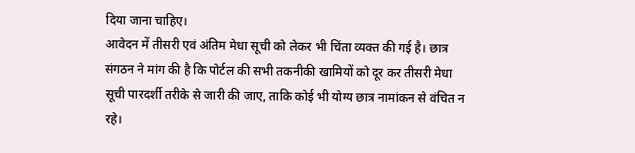दिया जाना चाहिए।
आवेदन में तीसरी एवं अंतिम मेधा सूची को लेकर भी चिंता व्यक्त की गई है। छात्र संगठन ने मांग की है कि पोर्टल की सभी तकनीकी खामियों को दूर कर तीसरी मेधा सूची पारदर्शी तरीके से जारी की जाए, ताकि कोई भी योग्य छात्र नामांकन से वंचित न रहे।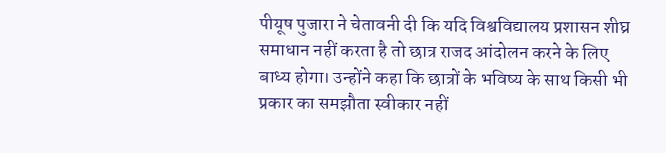पीयूष पुजारा ने चेतावनी दी कि यदि विश्वविद्यालय प्रशासन शीघ्र समाधान नहीं करता है तो छात्र राजद आंदोलन करने के लिए बाध्य होगा। उन्होंने कहा कि छात्रों के भविष्य के साथ किसी भी प्रकार का समझौता स्वीकार नहीं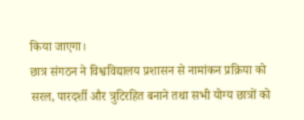किया जाएगा।
छात्र संगठन ने विश्वविद्यालय प्रशासन से नामांकन प्रक्रिया को सरल, पारदर्शी और त्रुटिरहित बनाने तथा सभी योग्य छात्रों को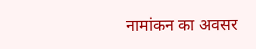नामांकन का अवसर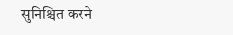सुनिश्चित करने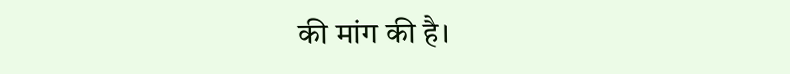की मांग की है।